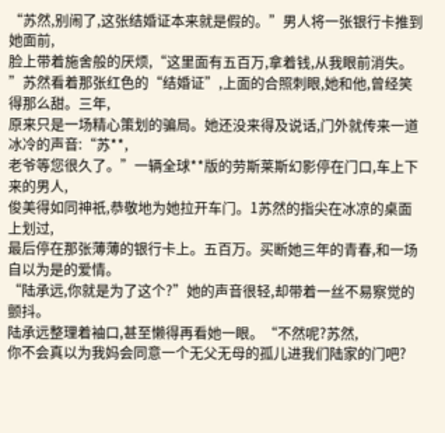“苏然,别闹了,这张结婚证本来就是假的。”男人将一张银行卡推到她面前,
脸上带着施舍般的厌烦,“这里面有五百万,拿着钱,从我眼前消失。
”苏然看着那张红色的“结婚证”,上面的合照刺眼,她和他,曾经笑得那么甜。三年,
原来只是一场精心策划的骗局。她还没来得及说话,门外就传来一道冰冷的声音:“苏**,
老爷等您很久了。”一辆全球**版的劳斯莱斯幻影停在门口,车上下来的男人,
俊美得如同神祇,恭敬地为她拉开车门。1苏然的指尖在冰凉的桌面上划过,
最后停在那张薄薄的银行卡上。五百万。买断她三年的青春,和一场自以为是的爱情。
“陆承远,你就是为了这个?”她的声音很轻,却带着一丝不易察觉的颤抖。
陆承远整理着袖口,甚至懒得再看她一眼。“不然呢?苏然,
你不会真以为我妈会同意一个无父无母的孤儿进我们陆家的门吧?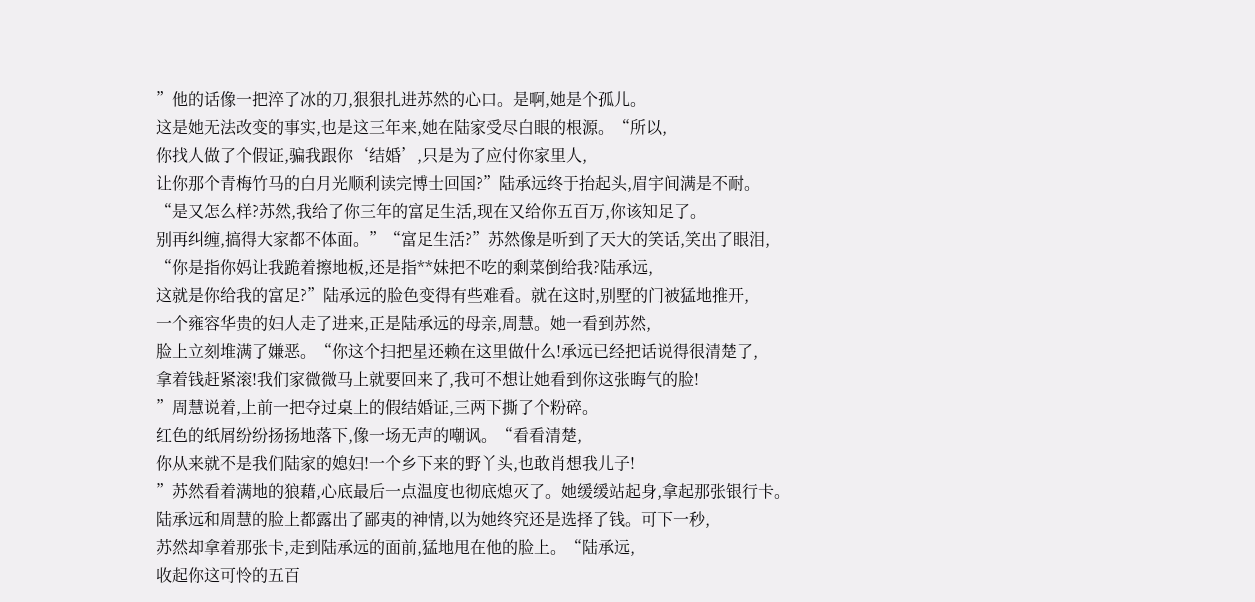”他的话像一把淬了冰的刀,狠狠扎进苏然的心口。是啊,她是个孤儿。
这是她无法改变的事实,也是这三年来,她在陆家受尽白眼的根源。“所以,
你找人做了个假证,骗我跟你‘结婚’,只是为了应付你家里人,
让你那个青梅竹马的白月光顺利读完博士回国?”陆承远终于抬起头,眉宇间满是不耐。
“是又怎么样?苏然,我给了你三年的富足生活,现在又给你五百万,你该知足了。
别再纠缠,搞得大家都不体面。”“富足生活?”苏然像是听到了天大的笑话,笑出了眼泪,
“你是指你妈让我跪着擦地板,还是指**妹把不吃的剩菜倒给我?陆承远,
这就是你给我的富足?”陆承远的脸色变得有些难看。就在这时,别墅的门被猛地推开,
一个雍容华贵的妇人走了进来,正是陆承远的母亲,周慧。她一看到苏然,
脸上立刻堆满了嫌恶。“你这个扫把星还赖在这里做什么!承远已经把话说得很清楚了,
拿着钱赶紧滚!我们家微微马上就要回来了,我可不想让她看到你这张晦气的脸!
”周慧说着,上前一把夺过桌上的假结婚证,三两下撕了个粉碎。
红色的纸屑纷纷扬扬地落下,像一场无声的嘲讽。“看看清楚,
你从来就不是我们陆家的媳妇!一个乡下来的野丫头,也敢肖想我儿子!
”苏然看着满地的狼藉,心底最后一点温度也彻底熄灭了。她缓缓站起身,拿起那张银行卡。
陆承远和周慧的脸上都露出了鄙夷的神情,以为她终究还是选择了钱。可下一秒,
苏然却拿着那张卡,走到陆承远的面前,猛地甩在他的脸上。“陆承远,
收起你这可怜的五百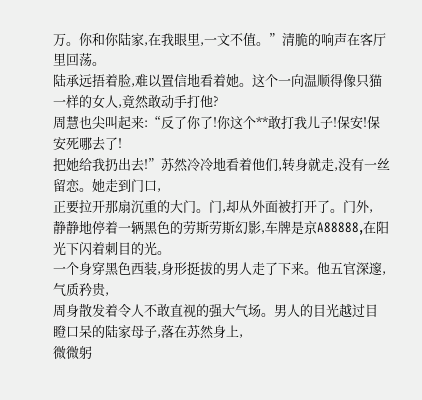万。你和你陆家,在我眼里,一文不值。”清脆的响声在客厅里回荡。
陆承远捂着脸,难以置信地看着她。这个一向温顺得像只猫一样的女人,竟然敢动手打他?
周慧也尖叫起来:“反了你了!你这个**敢打我儿子!保安!保安死哪去了!
把她给我扔出去!”苏然冷冷地看着他们,转身就走,没有一丝留恋。她走到门口,
正要拉开那扇沉重的大门。门,却从外面被打开了。门外,
静静地停着一辆黑色的劳斯劳斯幻影,车牌是京A88888,在阳光下闪着刺目的光。
一个身穿黑色西装,身形挺拔的男人走了下来。他五官深邃,气质矜贵,
周身散发着令人不敢直视的强大气场。男人的目光越过目瞪口呆的陆家母子,落在苏然身上,
微微躬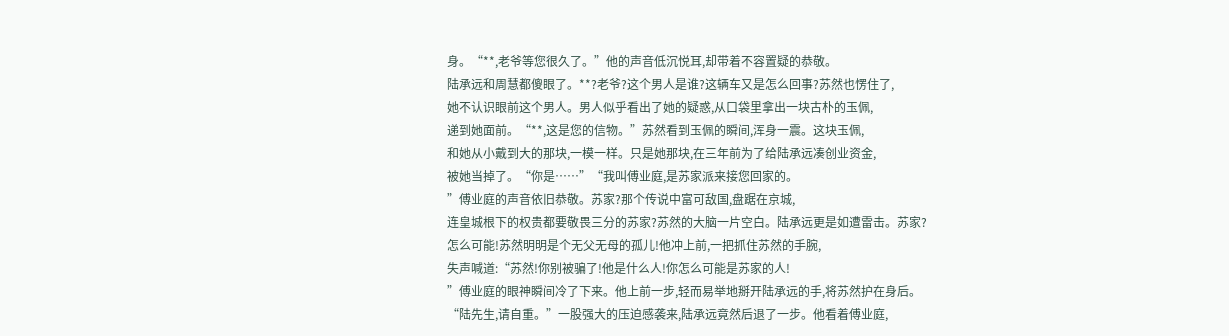身。“**,老爷等您很久了。”他的声音低沉悦耳,却带着不容置疑的恭敬。
陆承远和周慧都傻眼了。**?老爷?这个男人是谁?这辆车又是怎么回事?苏然也愣住了,
她不认识眼前这个男人。男人似乎看出了她的疑惑,从口袋里拿出一块古朴的玉佩,
递到她面前。“**,这是您的信物。”苏然看到玉佩的瞬间,浑身一震。这块玉佩,
和她从小戴到大的那块,一模一样。只是她那块,在三年前为了给陆承远凑创业资金,
被她当掉了。“你是……”“我叫傅业庭,是苏家派来接您回家的。
”傅业庭的声音依旧恭敬。苏家?那个传说中富可敌国,盘踞在京城,
连皇城根下的权贵都要敬畏三分的苏家?苏然的大脑一片空白。陆承远更是如遭雷击。苏家?
怎么可能!苏然明明是个无父无母的孤儿!他冲上前,一把抓住苏然的手腕,
失声喊道:“苏然!你别被骗了!他是什么人!你怎么可能是苏家的人!
”傅业庭的眼神瞬间冷了下来。他上前一步,轻而易举地掰开陆承远的手,将苏然护在身后。
“陆先生,请自重。”一股强大的压迫感袭来,陆承远竟然后退了一步。他看着傅业庭,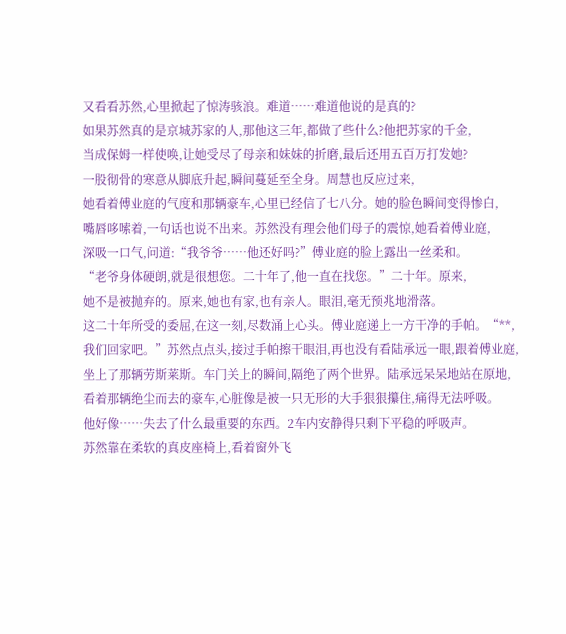又看看苏然,心里掀起了惊涛骇浪。难道……难道他说的是真的?
如果苏然真的是京城苏家的人,那他这三年,都做了些什么?他把苏家的千金,
当成保姆一样使唤,让她受尽了母亲和妹妹的折磨,最后还用五百万打发她?
一股彻骨的寒意从脚底升起,瞬间蔓延至全身。周慧也反应过来,
她看着傅业庭的气度和那辆豪车,心里已经信了七八分。她的脸色瞬间变得惨白,
嘴唇哆嗦着,一句话也说不出来。苏然没有理会他们母子的震惊,她看着傅业庭,
深吸一口气,问道:“我爷爷……他还好吗?”傅业庭的脸上露出一丝柔和。
“老爷身体硬朗,就是很想您。二十年了,他一直在找您。”二十年。原来,
她不是被抛弃的。原来,她也有家,也有亲人。眼泪,毫无预兆地滑落。
这二十年所受的委屈,在这一刻,尽数涌上心头。傅业庭递上一方干净的手帕。“**,
我们回家吧。”苏然点点头,接过手帕擦干眼泪,再也没有看陆承远一眼,跟着傅业庭,
坐上了那辆劳斯莱斯。车门关上的瞬间,隔绝了两个世界。陆承远呆呆地站在原地,
看着那辆绝尘而去的豪车,心脏像是被一只无形的大手狠狠攥住,痛得无法呼吸。
他好像……失去了什么最重要的东西。2车内安静得只剩下平稳的呼吸声。
苏然靠在柔软的真皮座椅上,看着窗外飞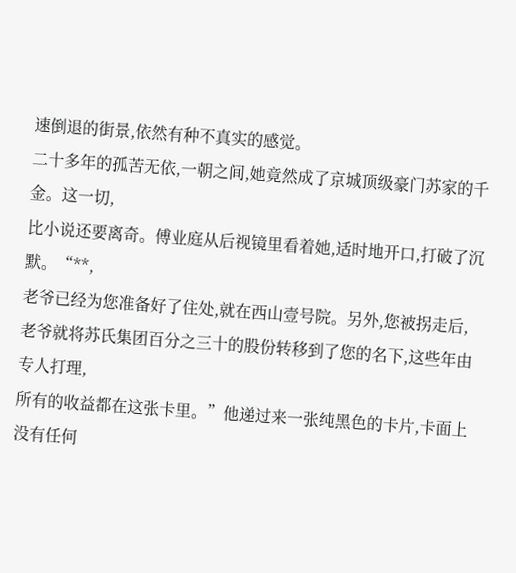速倒退的街景,依然有种不真实的感觉。
二十多年的孤苦无依,一朝之间,她竟然成了京城顶级豪门苏家的千金。这一切,
比小说还要离奇。傅业庭从后视镜里看着她,适时地开口,打破了沉默。“**,
老爷已经为您准备好了住处,就在西山壹号院。另外,您被拐走后,
老爷就将苏氏集团百分之三十的股份转移到了您的名下,这些年由专人打理,
所有的收益都在这张卡里。”他递过来一张纯黑色的卡片,卡面上没有任何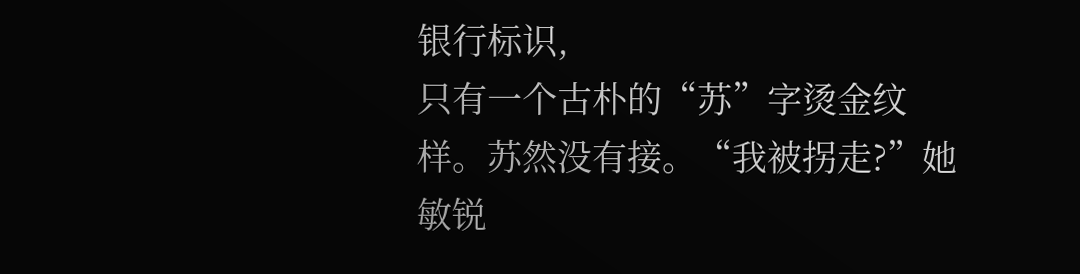银行标识,
只有一个古朴的“苏”字烫金纹样。苏然没有接。“我被拐走?”她敏锐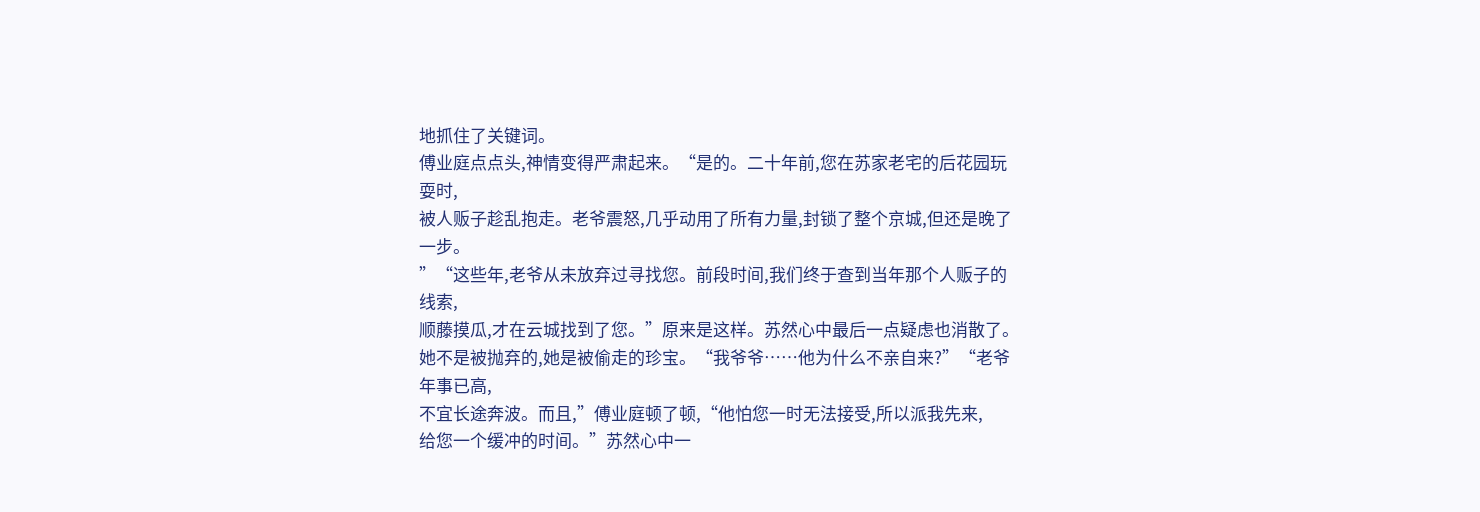地抓住了关键词。
傅业庭点点头,神情变得严肃起来。“是的。二十年前,您在苏家老宅的后花园玩耍时,
被人贩子趁乱抱走。老爷震怒,几乎动用了所有力量,封锁了整个京城,但还是晚了一步。
”“这些年,老爷从未放弃过寻找您。前段时间,我们终于查到当年那个人贩子的线索,
顺藤摸瓜,才在云城找到了您。”原来是这样。苏然心中最后一点疑虑也消散了。
她不是被抛弃的,她是被偷走的珍宝。“我爷爷……他为什么不亲自来?”“老爷年事已高,
不宜长途奔波。而且,”傅业庭顿了顿,“他怕您一时无法接受,所以派我先来,
给您一个缓冲的时间。”苏然心中一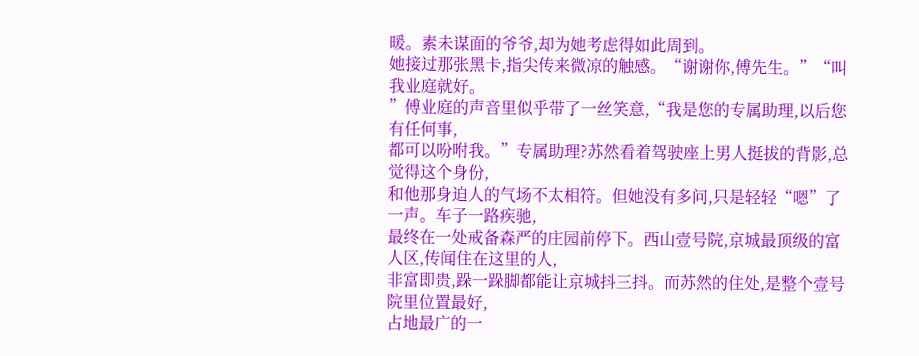暖。素未谋面的爷爷,却为她考虑得如此周到。
她接过那张黑卡,指尖传来微凉的触感。“谢谢你,傅先生。”“叫我业庭就好。
”傅业庭的声音里似乎带了一丝笑意,“我是您的专属助理,以后您有任何事,
都可以吩咐我。”专属助理?苏然看着驾驶座上男人挺拔的背影,总觉得这个身份,
和他那身迫人的气场不太相符。但她没有多问,只是轻轻“嗯”了一声。车子一路疾驰,
最终在一处戒备森严的庄园前停下。西山壹号院,京城最顶级的富人区,传闻住在这里的人,
非富即贵,跺一跺脚都能让京城抖三抖。而苏然的住处,是整个壹号院里位置最好,
占地最广的一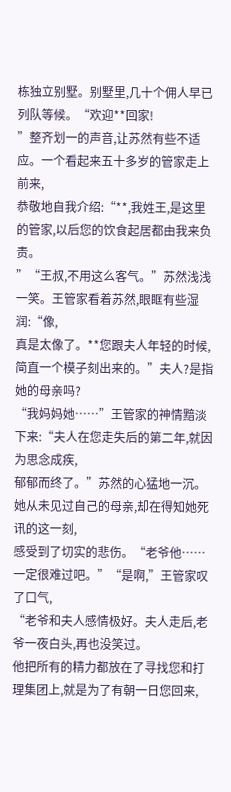栋独立别墅。别墅里,几十个佣人早已列队等候。“欢迎**回家!
”整齐划一的声音,让苏然有些不适应。一个看起来五十多岁的管家走上前来,
恭敬地自我介绍:“**,我姓王,是这里的管家,以后您的饮食起居都由我来负责。
”“王叔,不用这么客气。”苏然浅浅一笑。王管家看着苏然,眼眶有些湿润:“像,
真是太像了。**您跟夫人年轻的时候,简直一个模子刻出来的。”夫人?是指她的母亲吗?
“我妈妈她……”王管家的神情黯淡下来:“夫人在您走失后的第二年,就因为思念成疾,
郁郁而终了。”苏然的心猛地一沉。她从未见过自己的母亲,却在得知她死讯的这一刻,
感受到了切实的悲伤。“老爷他……一定很难过吧。”“是啊,”王管家叹了口气,
“老爷和夫人感情极好。夫人走后,老爷一夜白头,再也没笑过。
他把所有的精力都放在了寻找您和打理集团上,就是为了有朝一日您回来,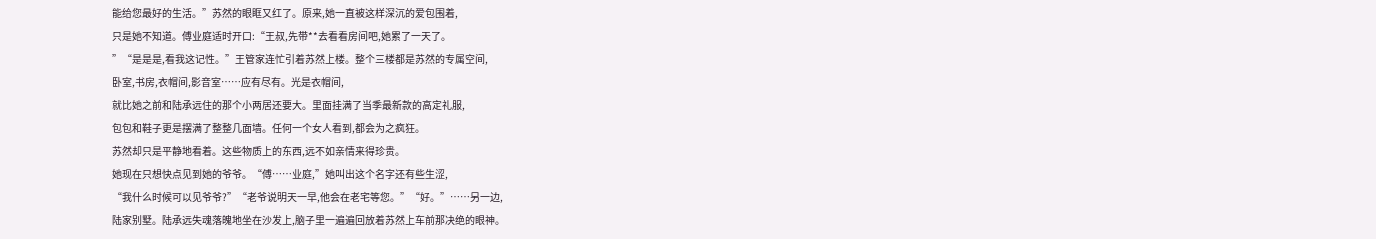能给您最好的生活。”苏然的眼眶又红了。原来,她一直被这样深沉的爱包围着,
只是她不知道。傅业庭适时开口:“王叔,先带**去看看房间吧,她累了一天了。
”“是是是,看我这记性。”王管家连忙引着苏然上楼。整个三楼都是苏然的专属空间,
卧室,书房,衣帽间,影音室……应有尽有。光是衣帽间,
就比她之前和陆承远住的那个小两居还要大。里面挂满了当季最新款的高定礼服,
包包和鞋子更是摆满了整整几面墙。任何一个女人看到,都会为之疯狂。
苏然却只是平静地看着。这些物质上的东西,远不如亲情来得珍贵。
她现在只想快点见到她的爷爷。“傅……业庭,”她叫出这个名字还有些生涩,
“我什么时候可以见爷爷?”“老爷说明天一早,他会在老宅等您。”“好。”……另一边,
陆家别墅。陆承远失魂落魄地坐在沙发上,脑子里一遍遍回放着苏然上车前那决绝的眼神。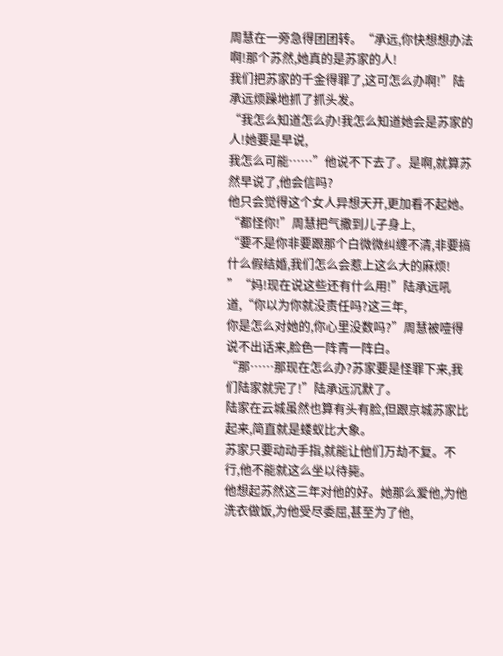周慧在一旁急得团团转。“承远,你快想想办法啊!那个苏然,她真的是苏家的人!
我们把苏家的千金得罪了,这可怎么办啊!”陆承远烦躁地抓了抓头发。
“我怎么知道怎么办!我怎么知道她会是苏家的人!她要是早说,
我怎么可能……”他说不下去了。是啊,就算苏然早说了,他会信吗?
他只会觉得这个女人异想天开,更加看不起她。“都怪你!”周慧把气撒到儿子身上,
“要不是你非要跟那个白微微纠缠不清,非要搞什么假结婚,我们怎么会惹上这么大的麻烦!
”“妈!现在说这些还有什么用!”陆承远吼道,“你以为你就没责任吗?这三年,
你是怎么对她的,你心里没数吗?”周慧被噎得说不出话来,脸色一阵青一阵白。
“那……那现在怎么办?苏家要是怪罪下来,我们陆家就完了!”陆承远沉默了。
陆家在云城虽然也算有头有脸,但跟京城苏家比起来,简直就是蝼蚁比大象。
苏家只要动动手指,就能让他们万劫不复。不行,他不能就这么坐以待毙。
他想起苏然这三年对他的好。她那么爱他,为他洗衣做饭,为他受尽委屈,甚至为了他,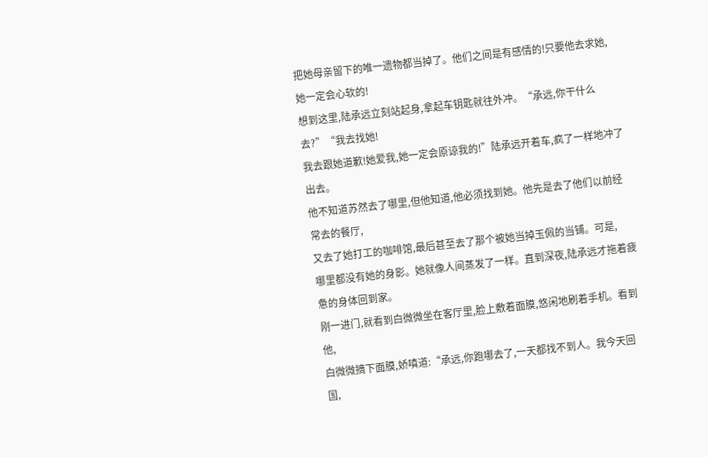把她母亲留下的唯一遗物都当掉了。他们之间是有感情的!只要他去求她,她一定会心软的!
想到这里,陆承远立刻站起身,拿起车钥匙就往外冲。“承远,你干什么去?”“我去找她!
我去跟她道歉!她爱我,她一定会原谅我的!”陆承远开着车,疯了一样地冲了出去。
他不知道苏然去了哪里,但他知道,他必须找到她。他先是去了他们以前经常去的餐厅,
又去了她打工的咖啡馆,最后甚至去了那个被她当掉玉佩的当铺。可是,
哪里都没有她的身影。她就像人间蒸发了一样。直到深夜,陆承远才拖着疲惫的身体回到家。
刚一进门,就看到白微微坐在客厅里,脸上敷着面膜,悠闲地刷着手机。看到他,
白微微摘下面膜,娇嗔道:“承远,你跑哪去了,一天都找不到人。我今天回国,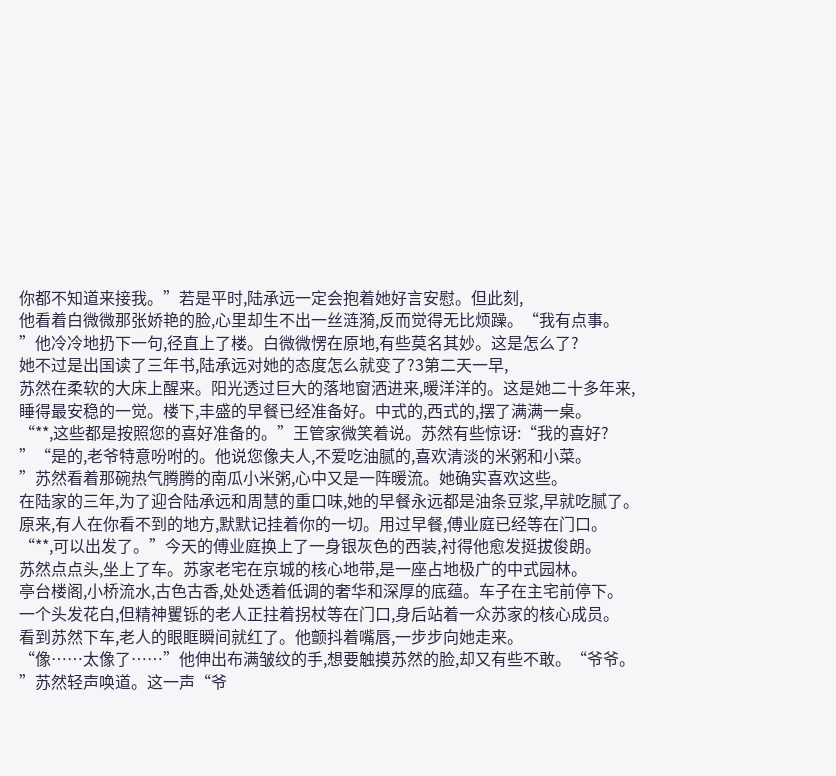你都不知道来接我。”若是平时,陆承远一定会抱着她好言安慰。但此刻,
他看着白微微那张娇艳的脸,心里却生不出一丝涟漪,反而觉得无比烦躁。“我有点事。
”他冷冷地扔下一句,径直上了楼。白微微愣在原地,有些莫名其妙。这是怎么了?
她不过是出国读了三年书,陆承远对她的态度怎么就变了?3第二天一早,
苏然在柔软的大床上醒来。阳光透过巨大的落地窗洒进来,暖洋洋的。这是她二十多年来,
睡得最安稳的一觉。楼下,丰盛的早餐已经准备好。中式的,西式的,摆了满满一桌。
“**,这些都是按照您的喜好准备的。”王管家微笑着说。苏然有些惊讶:“我的喜好?
”“是的,老爷特意吩咐的。他说您像夫人,不爱吃油腻的,喜欢清淡的米粥和小菜。
”苏然看着那碗热气腾腾的南瓜小米粥,心中又是一阵暖流。她确实喜欢这些。
在陆家的三年,为了迎合陆承远和周慧的重口味,她的早餐永远都是油条豆浆,早就吃腻了。
原来,有人在你看不到的地方,默默记挂着你的一切。用过早餐,傅业庭已经等在门口。
“**,可以出发了。”今天的傅业庭换上了一身银灰色的西装,衬得他愈发挺拔俊朗。
苏然点点头,坐上了车。苏家老宅在京城的核心地带,是一座占地极广的中式园林。
亭台楼阁,小桥流水,古色古香,处处透着低调的奢华和深厚的底蕴。车子在主宅前停下。
一个头发花白,但精神矍铄的老人正拄着拐杖等在门口,身后站着一众苏家的核心成员。
看到苏然下车,老人的眼眶瞬间就红了。他颤抖着嘴唇,一步步向她走来。
“像……太像了……”他伸出布满皱纹的手,想要触摸苏然的脸,却又有些不敢。“爷爷。
”苏然轻声唤道。这一声“爷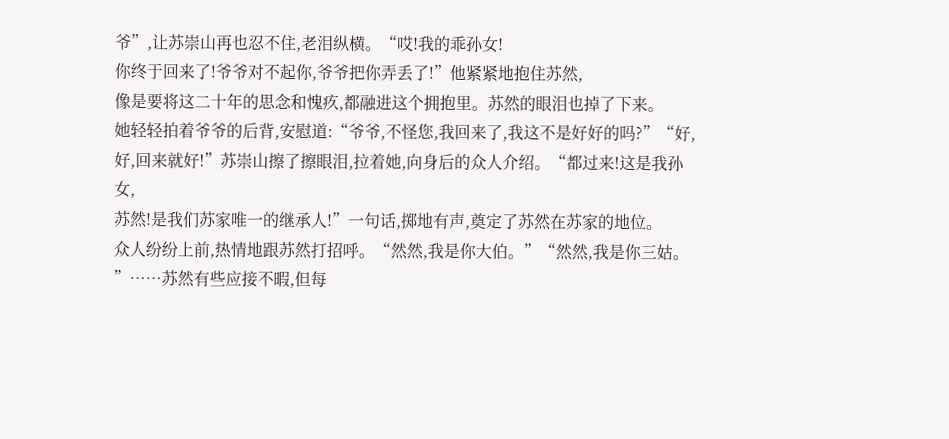爷”,让苏崇山再也忍不住,老泪纵横。“哎!我的乖孙女!
你终于回来了!爷爷对不起你,爷爷把你弄丢了!”他紧紧地抱住苏然,
像是要将这二十年的思念和愧疚,都融进这个拥抱里。苏然的眼泪也掉了下来。
她轻轻拍着爷爷的后背,安慰道:“爷爷,不怪您,我回来了,我这不是好好的吗?”“好,
好,回来就好!”苏崇山擦了擦眼泪,拉着她,向身后的众人介绍。“都过来!这是我孙女,
苏然!是我们苏家唯一的继承人!”一句话,掷地有声,奠定了苏然在苏家的地位。
众人纷纷上前,热情地跟苏然打招呼。“然然,我是你大伯。”“然然,我是你三姑。
”……苏然有些应接不暇,但每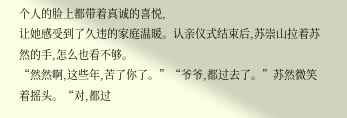个人的脸上都带着真诚的喜悦,
让她感受到了久违的家庭温暖。认亲仪式结束后,苏崇山拉着苏然的手,怎么也看不够。
“然然啊,这些年,苦了你了。”“爷爷,都过去了。”苏然微笑着摇头。“对,都过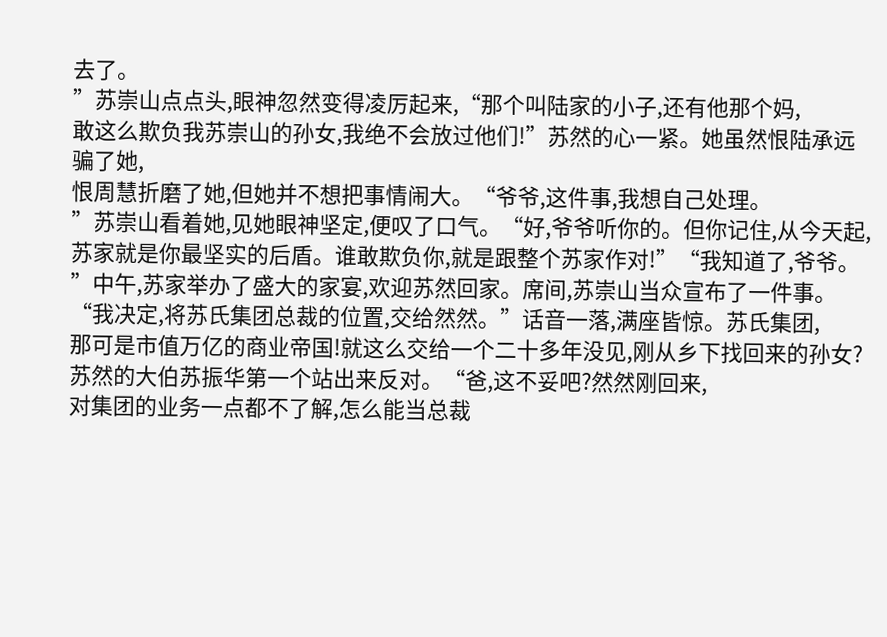去了。
”苏崇山点点头,眼神忽然变得凌厉起来,“那个叫陆家的小子,还有他那个妈,
敢这么欺负我苏崇山的孙女,我绝不会放过他们!”苏然的心一紧。她虽然恨陆承远骗了她,
恨周慧折磨了她,但她并不想把事情闹大。“爷爷,这件事,我想自己处理。
”苏崇山看着她,见她眼神坚定,便叹了口气。“好,爷爷听你的。但你记住,从今天起,
苏家就是你最坚实的后盾。谁敢欺负你,就是跟整个苏家作对!”“我知道了,爷爷。
”中午,苏家举办了盛大的家宴,欢迎苏然回家。席间,苏崇山当众宣布了一件事。
“我决定,将苏氏集团总裁的位置,交给然然。”话音一落,满座皆惊。苏氏集团,
那可是市值万亿的商业帝国!就这么交给一个二十多年没见,刚从乡下找回来的孙女?
苏然的大伯苏振华第一个站出来反对。“爸,这不妥吧?然然刚回来,
对集团的业务一点都不了解,怎么能当总裁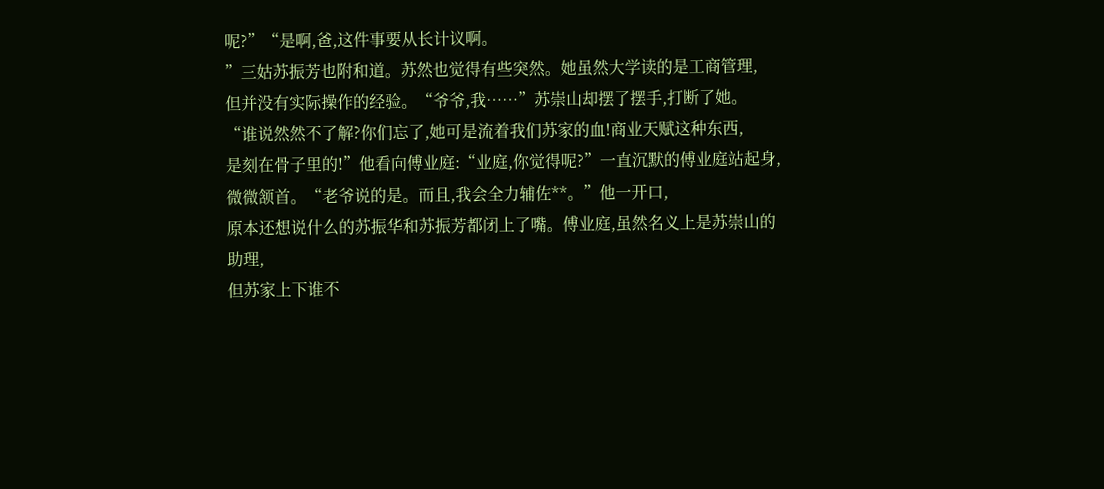呢?”“是啊,爸,这件事要从长计议啊。
”三姑苏振芳也附和道。苏然也觉得有些突然。她虽然大学读的是工商管理,
但并没有实际操作的经验。“爷爷,我……”苏崇山却摆了摆手,打断了她。
“谁说然然不了解?你们忘了,她可是流着我们苏家的血!商业天赋这种东西,
是刻在骨子里的!”他看向傅业庭:“业庭,你觉得呢?”一直沉默的傅业庭站起身,
微微颔首。“老爷说的是。而且,我会全力辅佐**。”他一开口,
原本还想说什么的苏振华和苏振芳都闭上了嘴。傅业庭,虽然名义上是苏崇山的助理,
但苏家上下谁不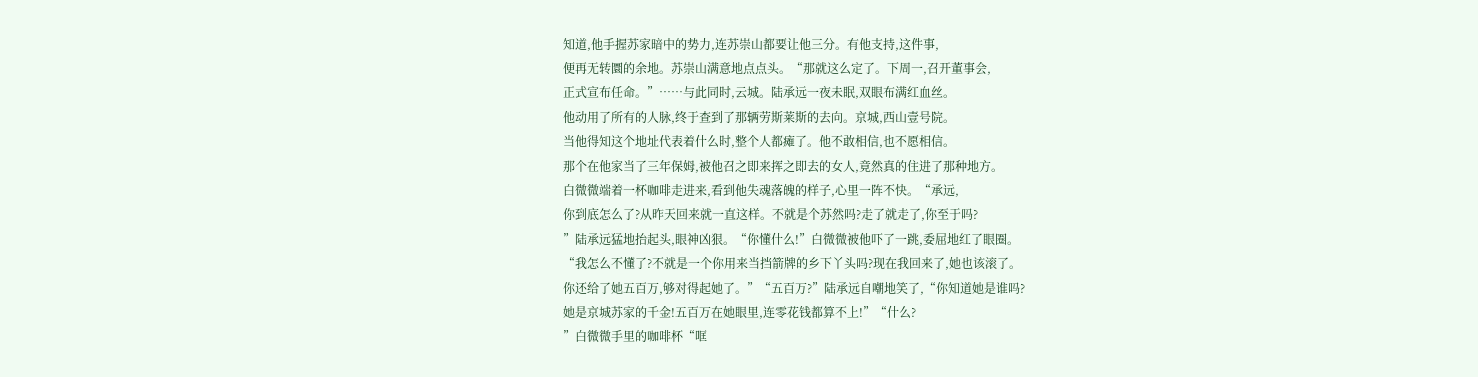知道,他手握苏家暗中的势力,连苏崇山都要让他三分。有他支持,这件事,
便再无转圜的余地。苏崇山满意地点点头。“那就这么定了。下周一,召开董事会,
正式宣布任命。”……与此同时,云城。陆承远一夜未眠,双眼布满红血丝。
他动用了所有的人脉,终于查到了那辆劳斯莱斯的去向。京城,西山壹号院。
当他得知这个地址代表着什么时,整个人都瘫了。他不敢相信,也不愿相信。
那个在他家当了三年保姆,被他召之即来挥之即去的女人,竟然真的住进了那种地方。
白微微端着一杯咖啡走进来,看到他失魂落魄的样子,心里一阵不快。“承远,
你到底怎么了?从昨天回来就一直这样。不就是个苏然吗?走了就走了,你至于吗?
”陆承远猛地抬起头,眼神凶狠。“你懂什么!”白微微被他吓了一跳,委屈地红了眼圈。
“我怎么不懂了?不就是一个你用来当挡箭牌的乡下丫头吗?现在我回来了,她也该滚了。
你还给了她五百万,够对得起她了。”“五百万?”陆承远自嘲地笑了,“你知道她是谁吗?
她是京城苏家的千金!五百万在她眼里,连零花钱都算不上!”“什么?
”白微微手里的咖啡杯“哐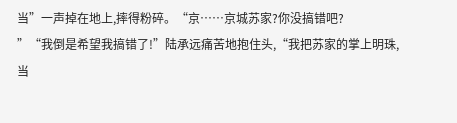当”一声掉在地上,摔得粉碎。“京……京城苏家?你没搞错吧?
”“我倒是希望我搞错了!”陆承远痛苦地抱住头,“我把苏家的掌上明珠,
当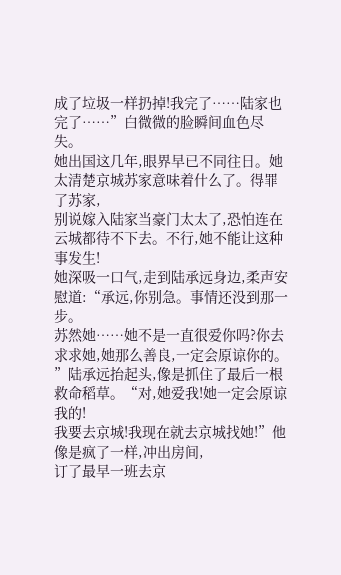成了垃圾一样扔掉!我完了……陆家也完了……”白微微的脸瞬间血色尽失。
她出国这几年,眼界早已不同往日。她太清楚京城苏家意味着什么了。得罪了苏家,
别说嫁入陆家当豪门太太了,恐怕连在云城都待不下去。不行,她不能让这种事发生!
她深吸一口气,走到陆承远身边,柔声安慰道:“承远,你别急。事情还没到那一步。
苏然她……她不是一直很爱你吗?你去求求她,她那么善良,一定会原谅你的。
”陆承远抬起头,像是抓住了最后一根救命稻草。“对,她爱我!她一定会原谅我的!
我要去京城!我现在就去京城找她!”他像是疯了一样,冲出房间,
订了最早一班去京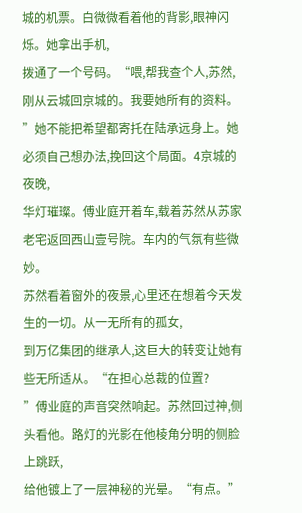城的机票。白微微看着他的背影,眼神闪烁。她拿出手机,
拨通了一个号码。“喂,帮我查个人,苏然,刚从云城回京城的。我要她所有的资料。
”她不能把希望都寄托在陆承远身上。她必须自己想办法,挽回这个局面。4京城的夜晚,
华灯璀璨。傅业庭开着车,载着苏然从苏家老宅返回西山壹号院。车内的气氛有些微妙。
苏然看着窗外的夜景,心里还在想着今天发生的一切。从一无所有的孤女,
到万亿集团的继承人,这巨大的转变让她有些无所适从。“在担心总裁的位置?
”傅业庭的声音突然响起。苏然回过神,侧头看他。路灯的光影在他棱角分明的侧脸上跳跃,
给他镀上了一层神秘的光晕。“有点。”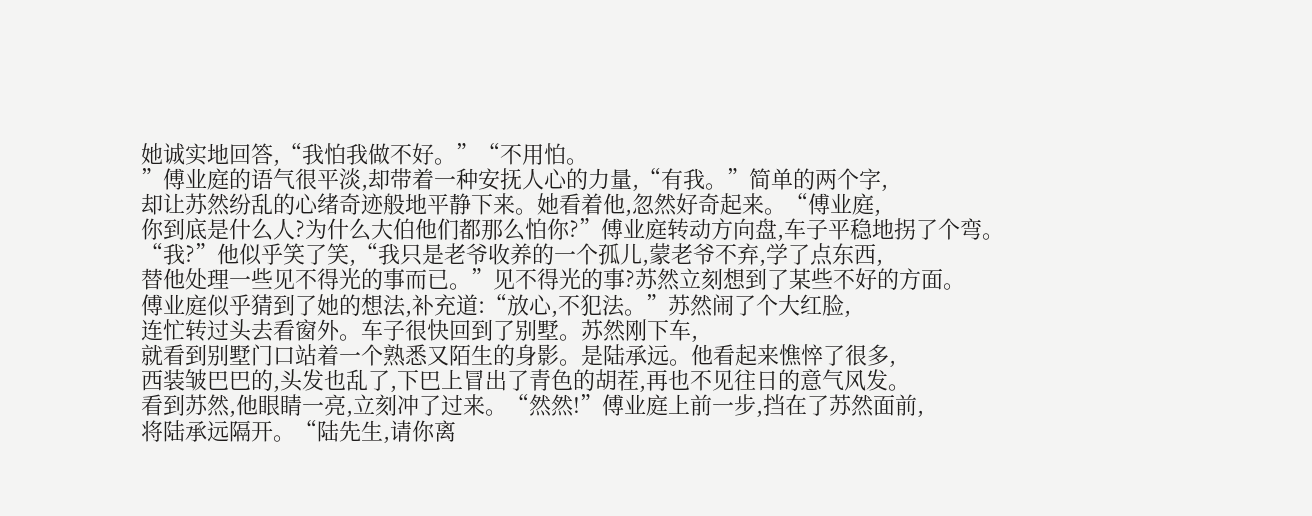她诚实地回答,“我怕我做不好。”“不用怕。
”傅业庭的语气很平淡,却带着一种安抚人心的力量,“有我。”简单的两个字,
却让苏然纷乱的心绪奇迹般地平静下来。她看着他,忽然好奇起来。“傅业庭,
你到底是什么人?为什么大伯他们都那么怕你?”傅业庭转动方向盘,车子平稳地拐了个弯。
“我?”他似乎笑了笑,“我只是老爷收养的一个孤儿,蒙老爷不弃,学了点东西,
替他处理一些见不得光的事而已。”见不得光的事?苏然立刻想到了某些不好的方面。
傅业庭似乎猜到了她的想法,补充道:“放心,不犯法。”苏然闹了个大红脸,
连忙转过头去看窗外。车子很快回到了别墅。苏然刚下车,
就看到别墅门口站着一个熟悉又陌生的身影。是陆承远。他看起来憔悴了很多,
西装皱巴巴的,头发也乱了,下巴上冒出了青色的胡茬,再也不见往日的意气风发。
看到苏然,他眼睛一亮,立刻冲了过来。“然然!”傅业庭上前一步,挡在了苏然面前,
将陆承远隔开。“陆先生,请你离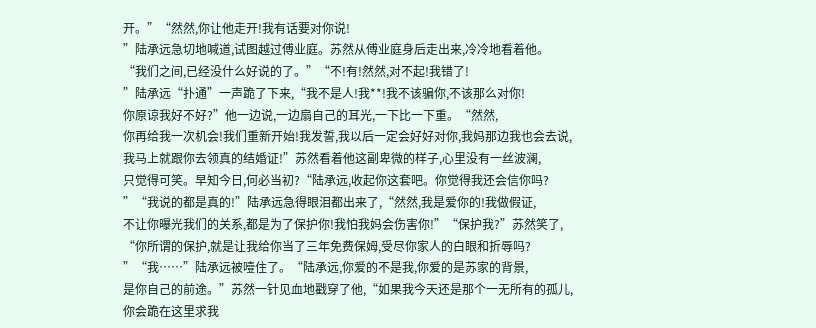开。”“然然,你让他走开!我有话要对你说!
”陆承远急切地喊道,试图越过傅业庭。苏然从傅业庭身后走出来,冷冷地看着他。
“我们之间,已经没什么好说的了。”“不!有!然然,对不起!我错了!
”陆承远“扑通”一声跪了下来,“我不是人!我**!我不该骗你,不该那么对你!
你原谅我好不好?”他一边说,一边扇自己的耳光,一下比一下重。“然然,
你再给我一次机会!我们重新开始!我发誓,我以后一定会好好对你,我妈那边我也会去说,
我马上就跟你去领真的结婚证!”苏然看着他这副卑微的样子,心里没有一丝波澜,
只觉得可笑。早知今日,何必当初?“陆承远,收起你这套吧。你觉得我还会信你吗?
”“我说的都是真的!”陆承远急得眼泪都出来了,“然然,我是爱你的!我做假证,
不让你曝光我们的关系,都是为了保护你!我怕我妈会伤害你!”“保护我?”苏然笑了,
“你所谓的保护,就是让我给你当了三年免费保姆,受尽你家人的白眼和折辱吗?
”“我……”陆承远被噎住了。“陆承远,你爱的不是我,你爱的是苏家的背景,
是你自己的前途。”苏然一针见血地戳穿了他,“如果我今天还是那个一无所有的孤儿,
你会跪在这里求我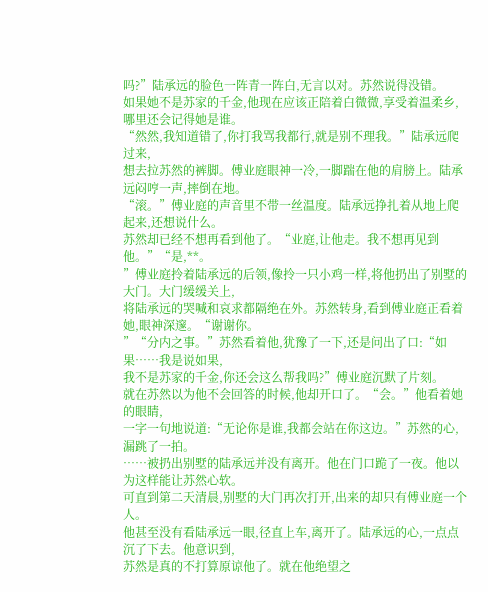吗?”陆承远的脸色一阵青一阵白,无言以对。苏然说得没错。
如果她不是苏家的千金,他现在应该正陪着白微微,享受着温柔乡,哪里还会记得她是谁。
“然然,我知道错了,你打我骂我都行,就是别不理我。”陆承远爬过来,
想去拉苏然的裤脚。傅业庭眼神一冷,一脚踹在他的肩膀上。陆承远闷哼一声,摔倒在地。
“滚。”傅业庭的声音里不带一丝温度。陆承远挣扎着从地上爬起来,还想说什么。
苏然却已经不想再看到他了。“业庭,让他走。我不想再见到他。”“是,**。
”傅业庭拎着陆承远的后领,像拎一只小鸡一样,将他扔出了别墅的大门。大门缓缓关上,
将陆承远的哭喊和哀求都隔绝在外。苏然转身,看到傅业庭正看着她,眼神深邃。“谢谢你。
”“分内之事。”苏然看着他,犹豫了一下,还是问出了口:“如果……我是说如果,
我不是苏家的千金,你还会这么帮我吗?”傅业庭沉默了片刻。
就在苏然以为他不会回答的时候,他却开口了。“会。”他看着她的眼睛,
一字一句地说道:“无论你是谁,我都会站在你这边。”苏然的心,漏跳了一拍。
……被扔出别墅的陆承远并没有离开。他在门口跪了一夜。他以为这样能让苏然心软。
可直到第二天清晨,别墅的大门再次打开,出来的却只有傅业庭一个人。
他甚至没有看陆承远一眼,径直上车,离开了。陆承远的心,一点点沉了下去。他意识到,
苏然是真的不打算原谅他了。就在他绝望之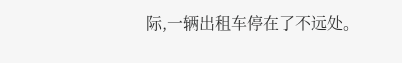际,一辆出租车停在了不远处。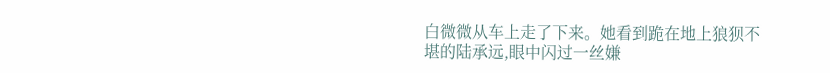白微微从车上走了下来。她看到跪在地上狼狈不堪的陆承远,眼中闪过一丝嫌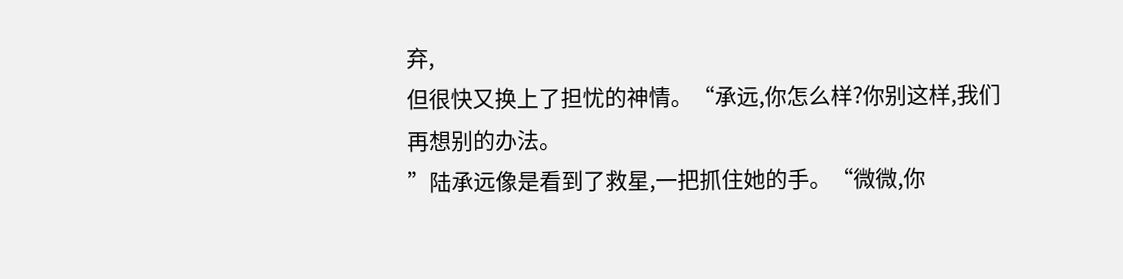弃,
但很快又换上了担忧的神情。“承远,你怎么样?你别这样,我们再想别的办法。
”陆承远像是看到了救星,一把抓住她的手。“微微,你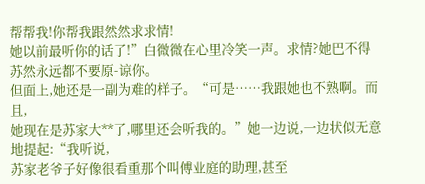帮帮我!你帮我跟然然求求情!
她以前最听你的话了!”白微微在心里冷笑一声。求情?她巴不得苏然永远都不要原-谅你。
但面上,她还是一副为难的样子。“可是……我跟她也不熟啊。而且,
她现在是苏家大**了,哪里还会听我的。”她一边说,一边状似无意地提起:“我听说,
苏家老爷子好像很看重那个叫傅业庭的助理,甚至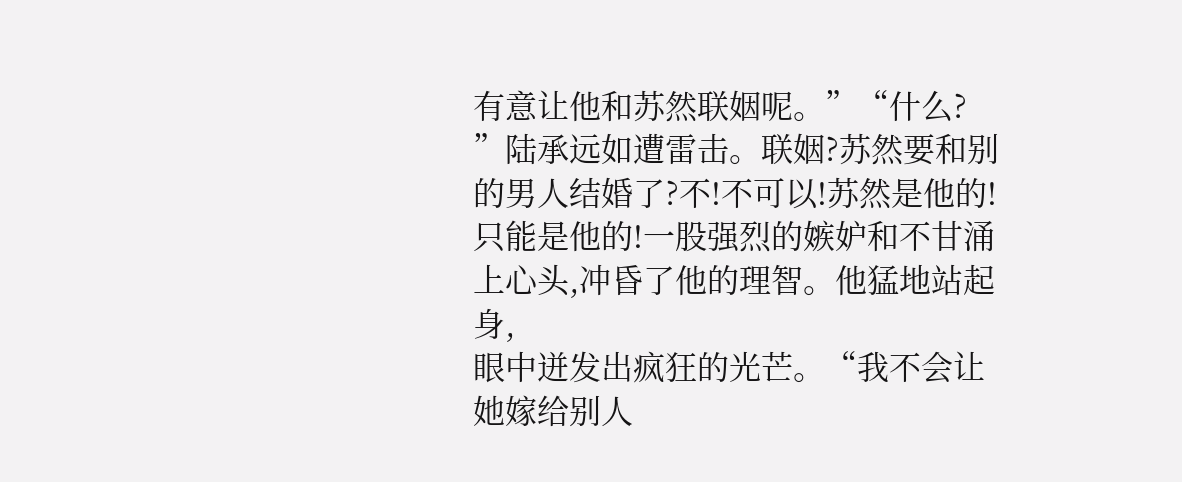有意让他和苏然联姻呢。”“什么?
”陆承远如遭雷击。联姻?苏然要和别的男人结婚了?不!不可以!苏然是他的!
只能是他的!一股强烈的嫉妒和不甘涌上心头,冲昏了他的理智。他猛地站起身,
眼中迸发出疯狂的光芒。“我不会让她嫁给别人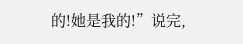的!她是我的!”说完,